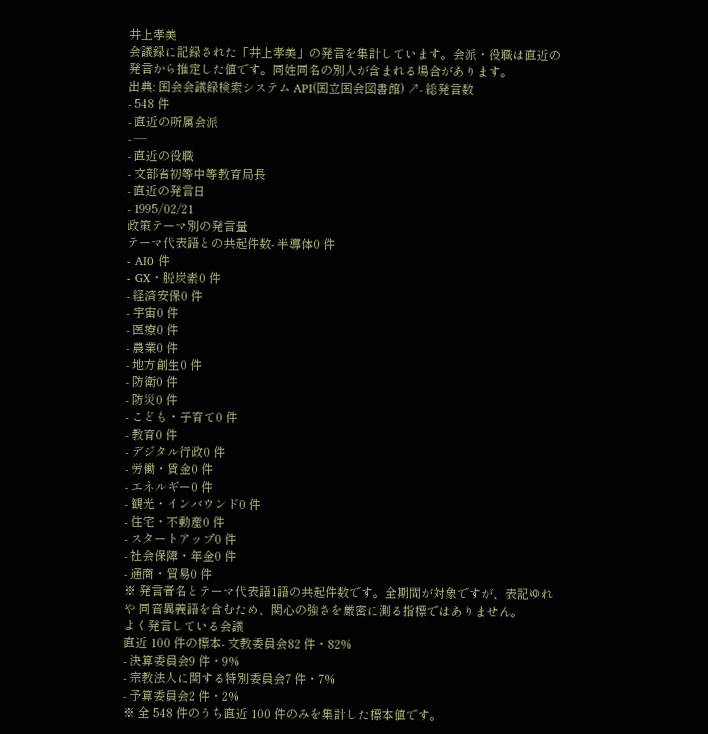井上孝美
会議録に記録された「井上孝美」の発言を集計しています。会派・役職は直近の発言から推定した値です。同姓同名の別人が含まれる場合があります。
出典: 国会会議録検索システム API(国立国会図書館) ↗- 総発言数
- 548 件
- 直近の所属会派
- —
- 直近の役職
- 文部省初等中等教育局長
- 直近の発言日
- 1995/02/21
政策テーマ別の発言量
テーマ代表語との共起件数- 半導体0 件
- AI0 件
- GX・脱炭素0 件
- 経済安保0 件
- 宇宙0 件
- 医療0 件
- 農業0 件
- 地方創生0 件
- 防衛0 件
- 防災0 件
- こども・子育て0 件
- 教育0 件
- デジタル行政0 件
- 労働・賃金0 件
- エネルギー0 件
- 観光・インバウンド0 件
- 住宅・不動産0 件
- スタートアップ0 件
- 社会保障・年金0 件
- 通商・貿易0 件
※ 発言者名とテーマ代表語1語の共起件数です。全期間が対象ですが、表記ゆれや 同音異義語を含むため、関心の強さを厳密に測る指標ではありません。
よく発言している会議
直近 100 件の標本- 文教委員会82 件・82%
- 決算委員会9 件・9%
- 宗教法人に関する特別委員会7 件・7%
- 予算委員会2 件・2%
※ 全 548 件のうち直近 100 件のみを集計した標本値です。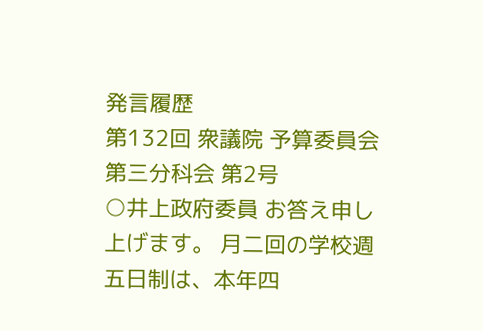発言履歴
第132回 衆議院 予算委員会第三分科会 第2号
○井上政府委員 お答え申し上げます。 月二回の学校週五日制は、本年四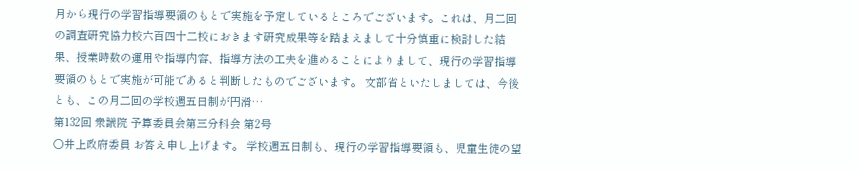月から現行の学習指導要領のもとで実施を予定しているところでございます。これは、月二回の調査研究協力校六百四十二校におきます研究成果等を踏まえまして十分慎重に検討した結果、授業時数の運用や指導内容、指導方法の工夫を進めることによりまして、現行の学習指導要領のもとで実施が可能であると判断したものでございます。 文部省といたしましては、今後とも、この月二回の学校週五日制が円滑…
第132回 衆議院 予算委員会第三分科会 第2号
○井上政府委員 お答え申し上げます。 学校週五日制も、現行の学習指導要領も、児童生徒の望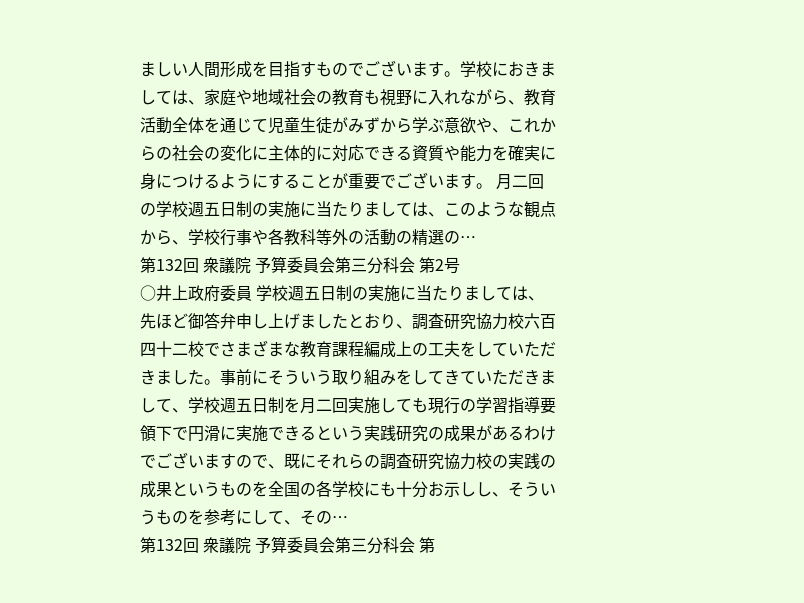ましい人間形成を目指すものでございます。学校におきましては、家庭や地域社会の教育も視野に入れながら、教育活動全体を通じて児童生徒がみずから学ぶ意欲や、これからの社会の変化に主体的に対応できる資質や能力を確実に身につけるようにすることが重要でございます。 月二回の学校週五日制の実施に当たりましては、このような観点から、学校行事や各教科等外の活動の精選の…
第132回 衆議院 予算委員会第三分科会 第2号
○井上政府委員 学校週五日制の実施に当たりましては、先ほど御答弁申し上げましたとおり、調査研究協力校六百四十二校でさまざまな教育課程編成上の工夫をしていただきました。事前にそういう取り組みをしてきていただきまして、学校週五日制を月二回実施しても現行の学習指導要領下で円滑に実施できるという実践研究の成果があるわけでございますので、既にそれらの調査研究協力校の実践の成果というものを全国の各学校にも十分お示しし、そういうものを参考にして、その…
第132回 衆議院 予算委員会第三分科会 第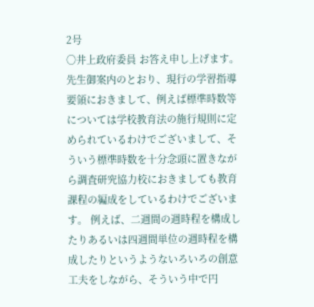2号
○井上政府委員 お答え申し上げます。 先生御案内のとおり、現行の学習指導要領におきまして、例えば標準時数等については学校教育法の施行規則に定められているわけでございまして、そういう標準時数を十分念頭に置きながら調査研究協力校におきましても教育課程の編成をしているわけでございます。 例えば、二週間の週時程を構成したりあるいは四週間単位の週時程を構成したりというようないろいろの創意工夫をしながら、そういう中で円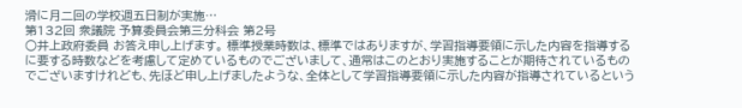滑に月二回の学校週五日制が実施…
第132回 衆議院 予算委員会第三分科会 第2号
○井上政府委員 お答え申し上げます。 標準授業時数は、標準ではありますが、学習指導要領に示した内容を指導するに要する時数などを考慮して定めているものでございまして、通常はこのとおり実施することが期待されているものでございますけれども、先ほど申し上げましたような、全体として学習指導要領に示した内容が指導されているという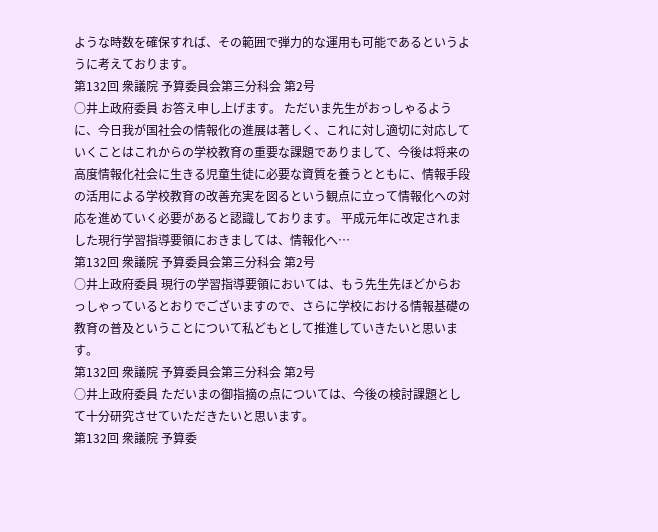ような時数を確保すれば、その範囲で弾力的な運用も可能であるというように考えております。
第132回 衆議院 予算委員会第三分科会 第2号
○井上政府委員 お答え申し上げます。 ただいま先生がおっしゃるように、今日我が国社会の情報化の進展は著しく、これに対し適切に対応していくことはこれからの学校教育の重要な課題でありまして、今後は将来の高度情報化社会に生きる児童生徒に必要な資質を養うとともに、情報手段の活用による学校教育の改善充実を図るという観点に立って情報化への対応を進めていく必要があると認識しております。 平成元年に改定されました現行学習指導要領におきましては、情報化へ…
第132回 衆議院 予算委員会第三分科会 第2号
○井上政府委員 現行の学習指導要領においては、もう先生先ほどからおっしゃっているとおりでございますので、さらに学校における情報基礎の教育の普及ということについて私どもとして推進していきたいと思います。
第132回 衆議院 予算委員会第三分科会 第2号
○井上政府委員 ただいまの御指摘の点については、今後の検討課題として十分研究させていただきたいと思います。
第132回 衆議院 予算委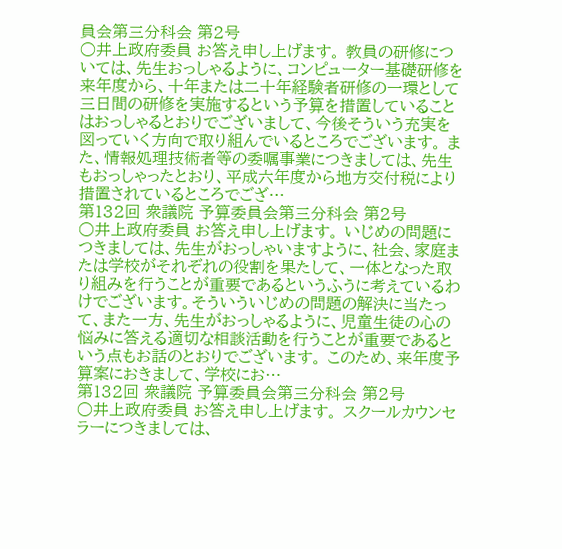員会第三分科会 第2号
○井上政府委員 お答え申し上げます。 教員の研修については、先生おっしゃるように、コンピューター基礎研修を来年度から、十年または二十年経験者研修の一環として三日間の研修を実施するという予算を措置していることはおっしゃるとおりでございまして、今後そういう充実を図っていく方向で取り組んでいるところでございます。 また、情報処理技術者等の委嘱事業につきましては、先生もおっしゃったとおり、平成六年度から地方交付税により措置されているところでござ…
第132回 衆議院 予算委員会第三分科会 第2号
○井上政府委員 お答え申し上げます。 いじめの問題につきましては、先生がおっしゃいますように、社会、家庭または学校がそれぞれの役割を果たして、一体となった取り組みを行うことが重要であるというふうに考えているわけでございます。そういういじめの問題の解決に当たって、また一方、先生がおっしゃるように、児童生徒の心の悩みに答える適切な相談活動を行うことが重要であるという点もお話のとおりでございます。 このため、来年度予算案におきまして、学校にお…
第132回 衆議院 予算委員会第三分科会 第2号
○井上政府委員 お答え申し上げます。 スクールカウンセラーにつきましては、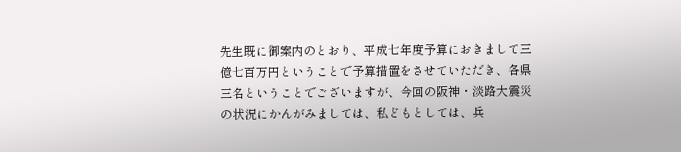先生既に御案内のとおり、平成七年度予算におきまして三億七百万円ということで予算措置をさせていただき、各県三名ということでございますが、今回の阪神・淡路大震災の状況にかんがみましては、私どもとしては、兵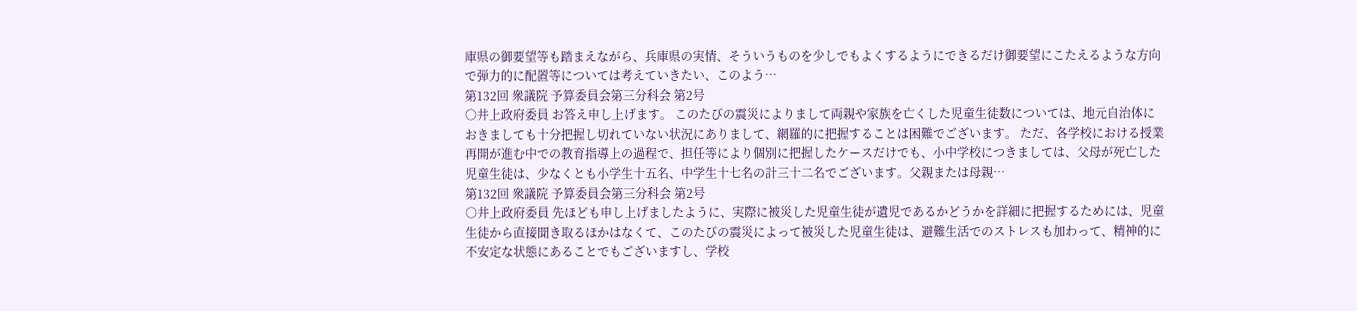庫県の御要望等も踏まえながら、兵庫県の実情、そういうものを少しでもよくするようにできるだけ御要望にこたえるような方向で弾力的に配置等については考えていきたい、このよう…
第132回 衆議院 予算委員会第三分科会 第2号
○井上政府委員 お答え申し上げます。 このたびの震災によりまして両親や家族を亡くした児童生徒数については、地元自治体におきましても十分把握し切れていない状況にありまして、網羅的に把握することは困難でございます。 ただ、各学校における授業再開が進む中での教育指導上の過程で、担任等により個別に把握したケースだけでも、小中学校につきましては、父母が死亡した児童生徒は、少なくとも小学生十五名、中学生十七名の計三十二名でございます。父親または母親…
第132回 衆議院 予算委員会第三分科会 第2号
○井上政府委員 先ほども申し上げましたように、実際に被災した児童生徒が遺児であるかどうかを詳細に把握するためには、児童生徒から直接聞き取るほかはなくて、このたびの震災によって被災した児童生徒は、避難生活でのストレスも加わって、精神的に不安定な状態にあることでもございますし、学校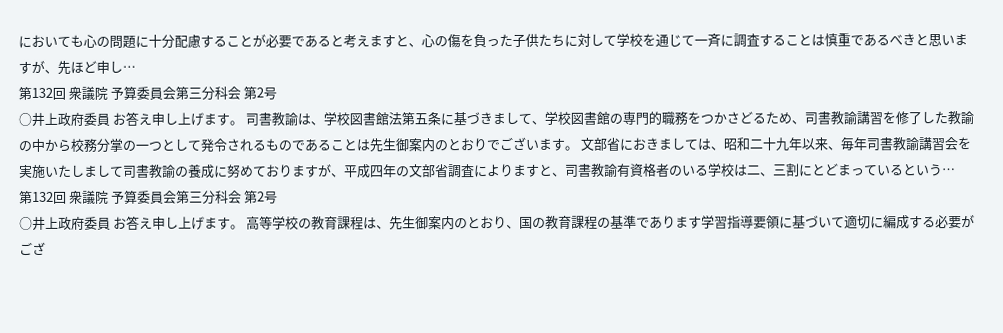においても心の問題に十分配慮することが必要であると考えますと、心の傷を負った子供たちに対して学校を通じて一斉に調査することは慎重であるべきと思いますが、先ほど申し…
第132回 衆議院 予算委員会第三分科会 第2号
○井上政府委員 お答え申し上げます。 司書教諭は、学校図書館法第五条に基づきまして、学校図書館の専門的職務をつかさどるため、司書教諭講習を修了した教諭の中から校務分掌の一つとして発令されるものであることは先生御案内のとおりでございます。 文部省におきましては、昭和二十九年以来、毎年司書教諭講習会を実施いたしまして司書教諭の養成に努めておりますが、平成四年の文部省調査によりますと、司書教諭有資格者のいる学校は二、三割にとどまっているという…
第132回 衆議院 予算委員会第三分科会 第2号
○井上政府委員 お答え申し上げます。 高等学校の教育課程は、先生御案内のとおり、国の教育課程の基準であります学習指導要領に基づいて適切に編成する必要がござ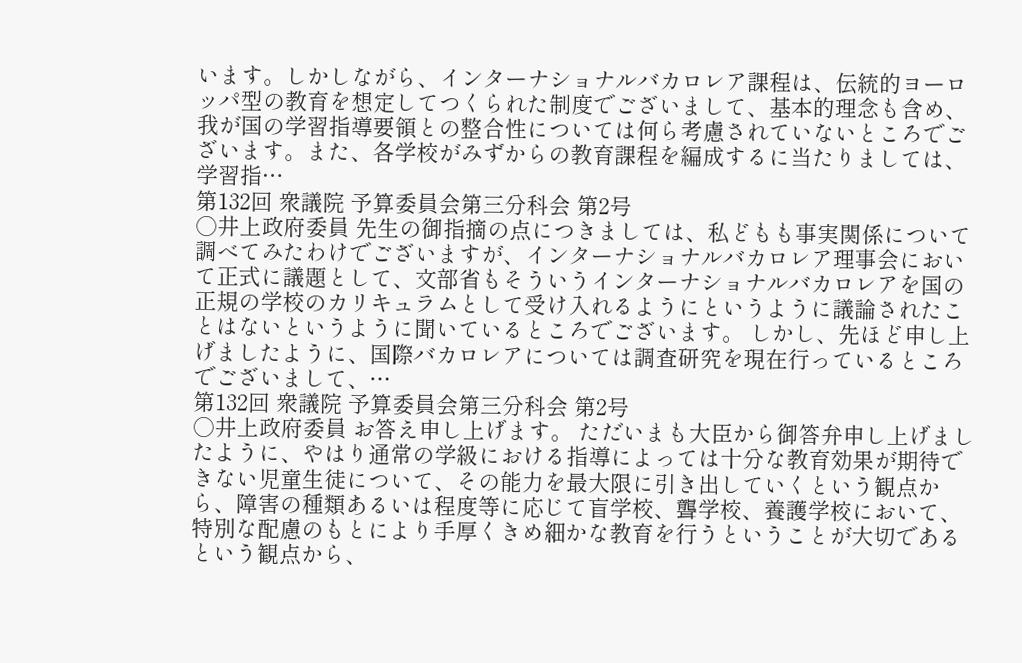います。しかしながら、インターナショナルバカロレア課程は、伝統的ヨーロッパ型の教育を想定してつくられた制度でございまして、基本的理念も含め、我が国の学習指導要領との整合性については何ら考慮されていないところでございます。また、各学校がみずからの教育課程を編成するに当たりましては、学習指…
第132回 衆議院 予算委員会第三分科会 第2号
○井上政府委員 先生の御指摘の点につきましては、私どもも事実関係について調べてみたわけでございますが、インターナショナルバカロレア理事会において正式に議題として、文部省もそういうインターナショナルバカロレアを国の正規の学校のカリキュラムとして受け入れるようにというように議論されたことはないというように聞いているところでございます。 しかし、先ほど申し上げましたように、国際バカロレアについては調査研究を現在行っているところでございまして、…
第132回 衆議院 予算委員会第三分科会 第2号
○井上政府委員 お答え申し上げます。 ただいまも大臣から御答弁申し上げましたように、やはり通常の学級における指導によっては十分な教育効果が期待できない児童生徒について、その能力を最大限に引き出していくという観点から、障害の種類あるいは程度等に応じて盲学校、聾学校、養護学校において、特別な配慮のもとにより手厚くきめ細かな教育を行うということが大切であるという観点から、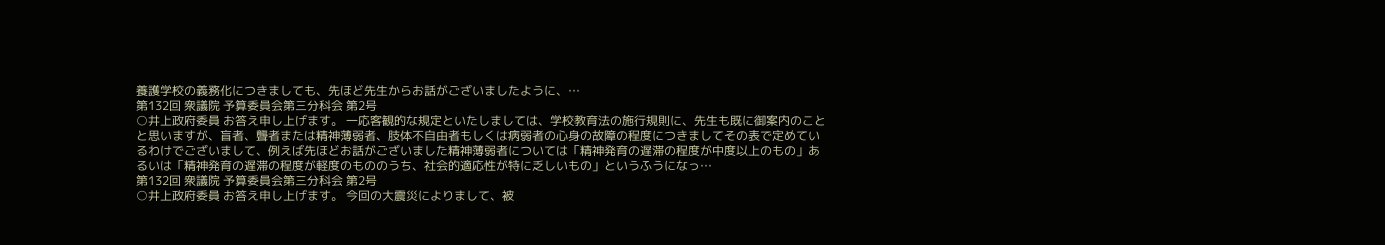養護学校の義務化につきましても、先ほど先生からお話がございましたように、…
第132回 衆議院 予算委員会第三分科会 第2号
○井上政府委員 お答え申し上げます。 一応客観的な規定といたしましては、学校教育法の施行規則に、先生も既に御案内のことと思いますが、盲者、聾者または精神薄弱者、肢体不自由者もしくは病弱者の心身の故障の程度につきましてその表で定めているわけでございまして、例えば先ほどお話がございました精神薄弱者については「精神発育の遅滞の程度が中度以上のもの」あるいは「精神発育の遅滞の程度が軽度のもののうち、社会的適応性が特に乏しいもの」というふうになっ…
第132回 衆議院 予算委員会第三分科会 第2号
○井上政府委員 お答え申し上げます。 今回の大震災によりまして、被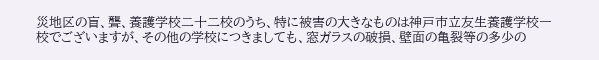災地区の盲、聾、養護学校二十二校のうち、特に被害の大きなものは神戸市立友生養護学校一校でございますが、その他の学校につきましても、窓ガラスの破損、壁面の亀裂等の多少の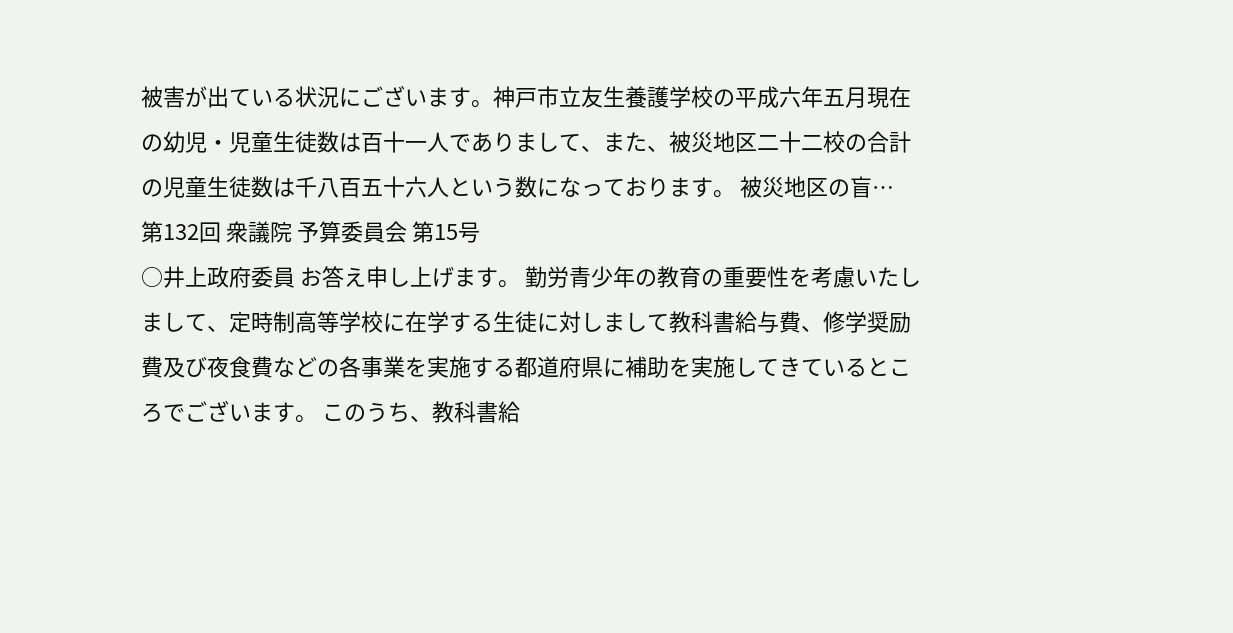被害が出ている状況にございます。神戸市立友生養護学校の平成六年五月現在の幼児・児童生徒数は百十一人でありまして、また、被災地区二十二校の合計の児童生徒数は千八百五十六人という数になっております。 被災地区の盲…
第132回 衆議院 予算委員会 第15号
○井上政府委員 お答え申し上げます。 勤労青少年の教育の重要性を考慮いたしまして、定時制高等学校に在学する生徒に対しまして教科書給与費、修学奨励費及び夜食費などの各事業を実施する都道府県に補助を実施してきているところでございます。 このうち、教科書給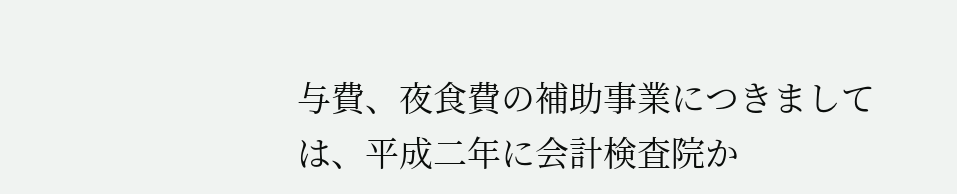与費、夜食費の補助事業につきましては、平成二年に会計検査院か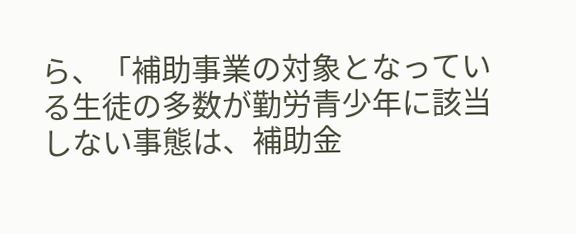ら、「補助事業の対象となっている生徒の多数が勤労青少年に該当しない事態は、補助金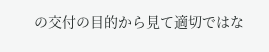の交付の目的から見て適切ではな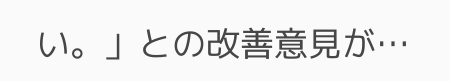い。」との改善意見が…